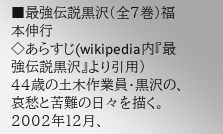■最強伝説黒沢(全7巻)福本伸行
◇あらすじ(wikipedia内『最強伝説黒沢』より引用)
44歳の土木作業員・黒沢の、哀愁と苦難の日々を描く。2002年12月、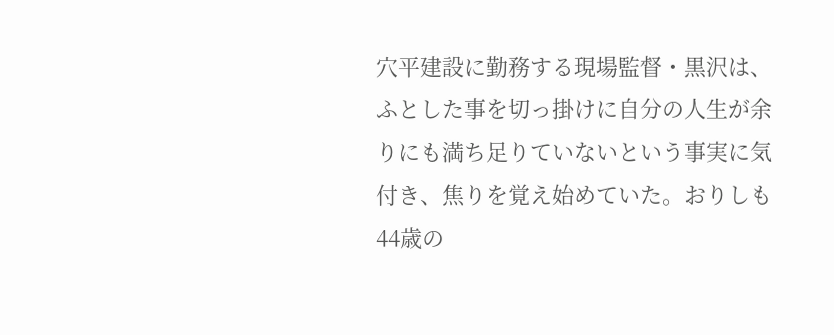穴平建設に勤務する現場監督・黒沢は、ふとした事を切っ掛けに自分の人生が余りにも満ち足りていないという事実に気付き、焦りを覚え始めていた。おりしも44歳の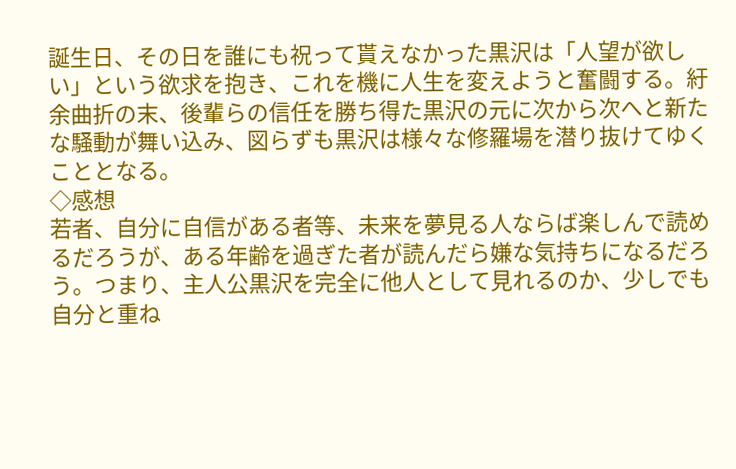誕生日、その日を誰にも祝って貰えなかった黒沢は「人望が欲しい」という欲求を抱き、これを機に人生を変えようと奮闘する。紆余曲折の末、後輩らの信任を勝ち得た黒沢の元に次から次へと新たな騒動が舞い込み、図らずも黒沢は様々な修羅場を潜り抜けてゆくこととなる。
◇感想
若者、自分に自信がある者等、未来を夢見る人ならば楽しんで読めるだろうが、ある年齢を過ぎた者が読んだら嫌な気持ちになるだろう。つまり、主人公黒沢を完全に他人として見れるのか、少しでも自分と重ね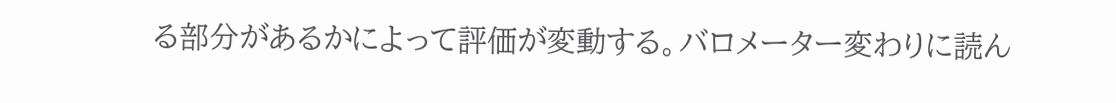る部分があるかによって評価が変動する。バロメーター変わりに読ん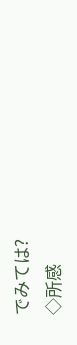でみては?
◇所感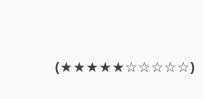(★★★★★☆☆☆☆☆)